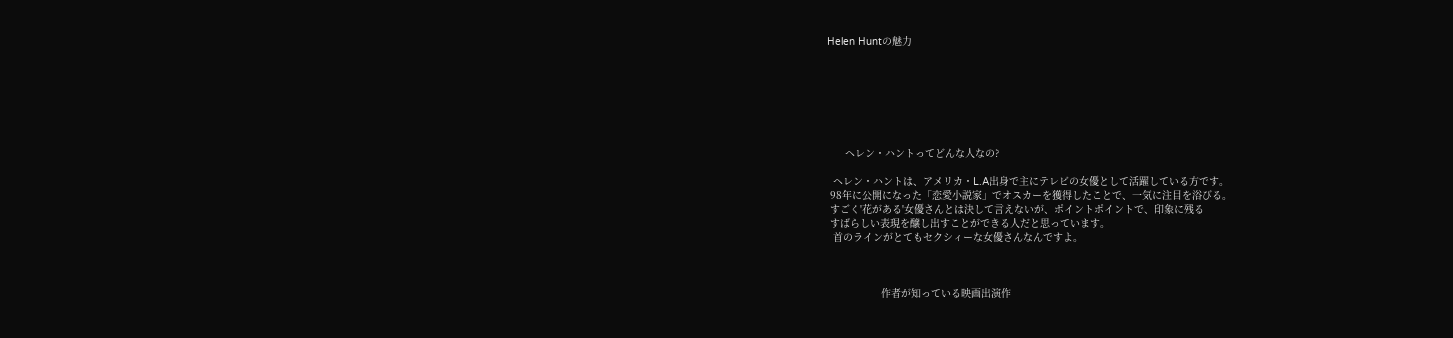Helen Huntの魅力







      ヘレン・ハントってどんな人なの?

  ヘレン・ハントは、アメリカ・L.A出身で主にテレビの女優として活躍している方です。
 98年に公開になった「恋愛小説家」でオスカーを獲得したことで、一気に注目を浴びる。
 すごく'花がある'女優さんとは決して言えないが、ポイントポイントで、印象に残る
 すばらしい表現を醸し出すことができる人だと思っています。
  首のラインがとてもセクシィーな女優さんなんですよ。



                  作者が知っている映画出演作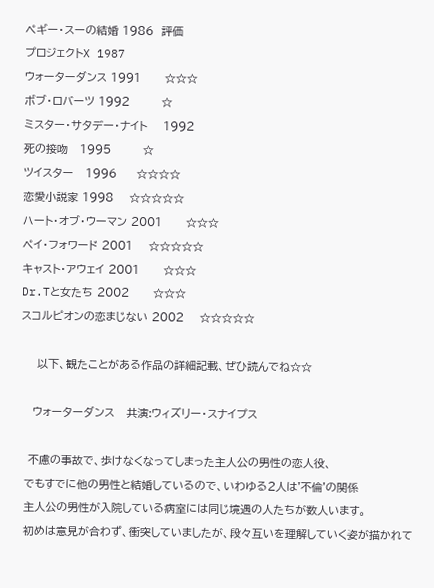ペギー・スーの結婚 1986  評価
プロジェクトX 1987
ウォーターダンス 1991      ☆☆☆
ボブ・ロバーツ 1992        ☆
ミスター・サタデー・ナイト    1992
死の接吻   1995        ☆
ツイスター   1996     ☆☆☆☆
恋愛小説家 1998    ☆☆☆☆☆
ハート・オブ・ウーマン 2001      ☆☆☆
ペイ・フォワード 2001    ☆☆☆☆☆
キャスト・アウェイ 2001      ☆☆☆
Dr.Tと女たち 2002      ☆☆☆
スコルピオンの恋まじない 2002    ☆☆☆☆☆

    以下、観たことがある作品の詳細記載、ぜひ読んでね☆☆

   ウォーターダンス   共演:ウィズリー・スナイプス

  不慮の事故で、歩けなくなってしまった主人公の男性の恋人役、
 でもすでに他の男性と結婚しているので、いわゆる2人は'不倫'の関係
 主人公の男性が入院している病室には同じ境遇の人たちが数人います。
 初めは意見が合わず、衝突していましたが、段々互いを理解していく姿が描かれて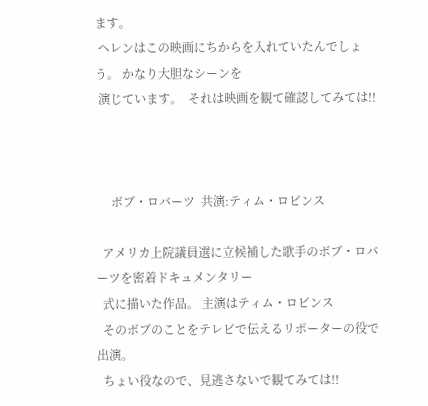ます。
 ヘレンはこの映画にちからを入れていたんでしょう。 かなり大胆なシーンを
 演じています。  それは映画を観て確認してみては!!



     ボブ・ロバーツ  共演:ティム・ロビンス

  アメリカ上院議員選に立候補した歌手のボブ・ロバーツを密着ドキュメンタリー
  式に描いた作品。 主演はティム・ロビンス
  そのボブのことをテレビで伝えるリポーターの役で出演。
  ちょい役なので、見逃さないで観てみては!!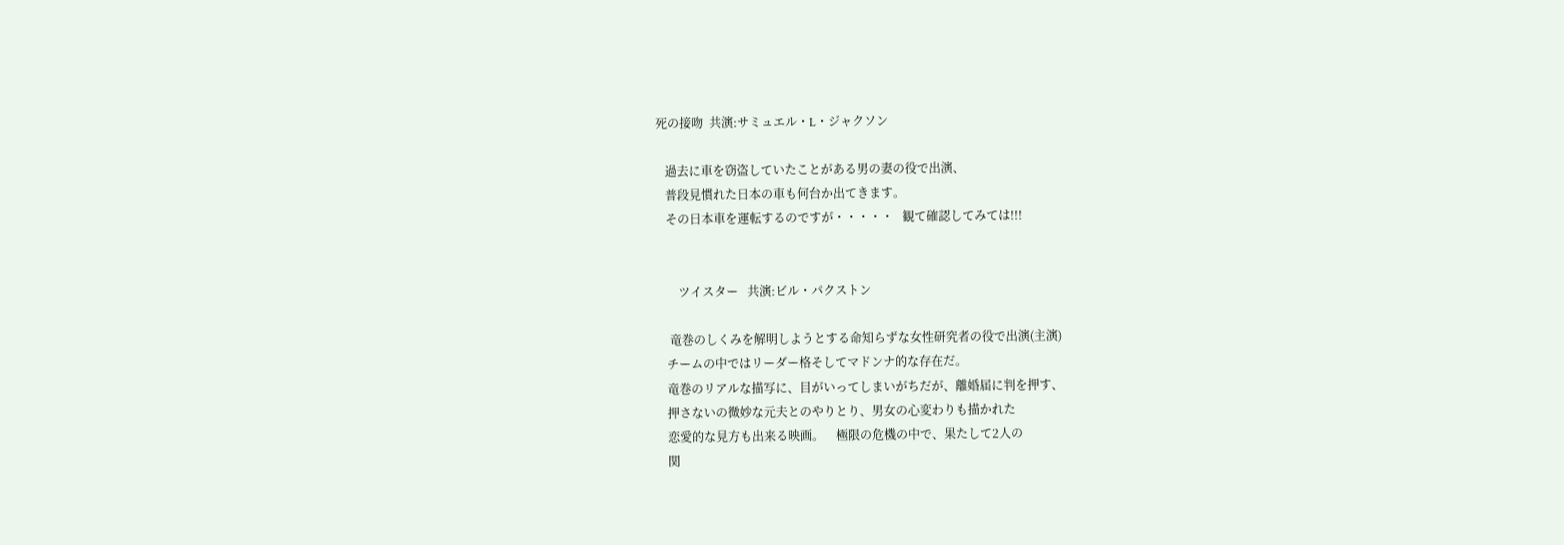死の接吻  共演:サミュエル・L・ジャクソン

   過去に車を窃盗していたことがある男の妻の役で出演、
   普段見慣れた日本の車も何台か出てきます。
   その日本車を運転するのですが・・・・・   観て確認してみては!!!


       ツイスター   共演:ビル・パクストン

    竜巻のしくみを解明しようとする命知らずな女性研究者の役で出演(主演)
   チームの中ではリーダー格そしてマドンナ的な存在だ。
   竜巻のリアルな描写に、目がいってしまいがちだが、離婚届に判を押す、
   押さないの微妙な元夫とのやりとり、男女の心変わりも描かれた
   恋愛的な見方も出来る映画。    極限の危機の中で、果たして2人の
   関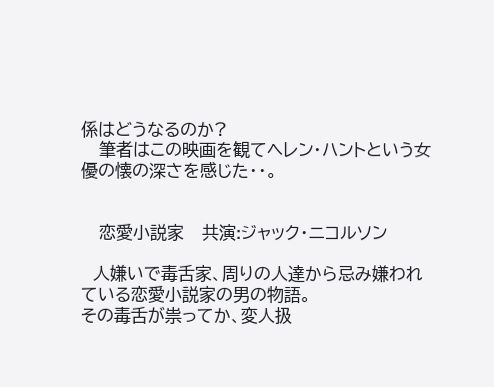係はどうなるのか?
   筆者はこの映画を観てヘレン・ハントという女優の懐の深さを感じた・・。


   恋愛小説家   共演:ジャック・ニコルソン

  人嫌いで毒舌家、周りの人達から忌み嫌われている恋愛小説家の男の物語。
その毒舌が祟ってか、変人扱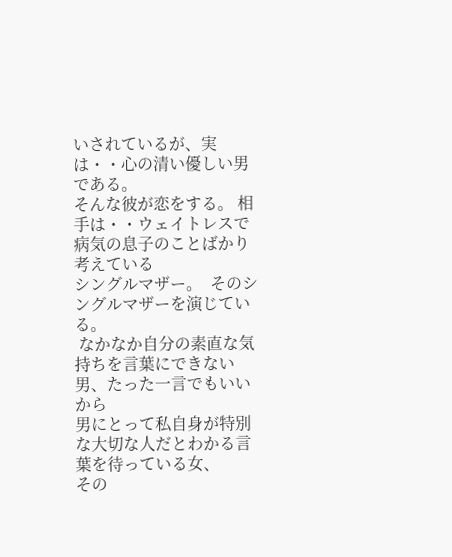いされているが、実は・・心の清い優しい男である。
そんな彼が恋をする。 相手は・・ウェイトレスで病気の息子のことばかり考えている
シングルマザー。  そのシングルマザーを演じている。
 なかなか自分の素直な気持ちを言葉にできない男、たった一言でもいいから
男にとって私自身が特別な大切な人だとわかる言葉を待っている女、
その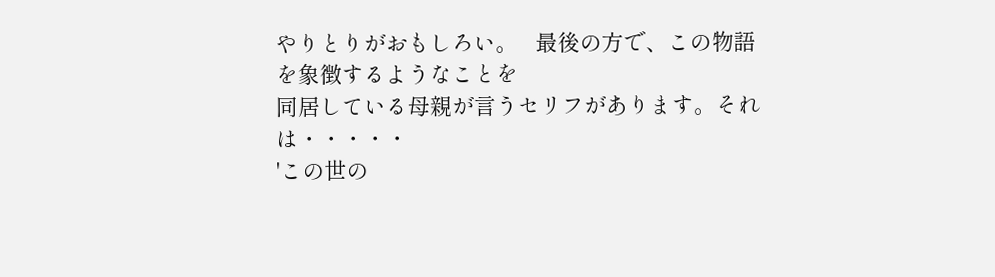やりとりがおもしろい。   最後の方で、この物語を象徴するようなことを
同居している母親が言うセリフがあります。それは・・・・・
'この世の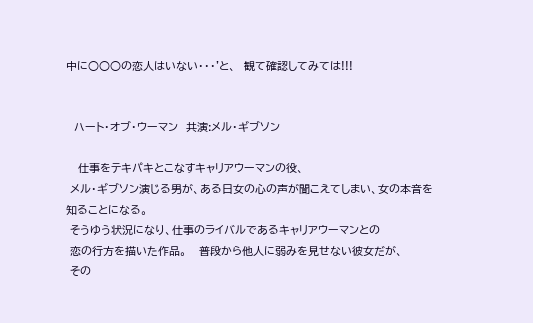中に○○○の恋人はいない・・・'と、  観て確認してみては!!!


  ハート・オブ・ウーマン  共演:メル・ギブソン

   仕事をテキパキとこなすキャリアウーマンの役、
 メル・ギブソン演じる男が、ある日女の心の声が聞こえてしまい、女の本音を知ることになる。
 そうゆう状況になり、仕事のライバルであるキャリアウーマンとの
 恋の行方を描いた作品。   普段から他人に弱みを見せない彼女だが、
 その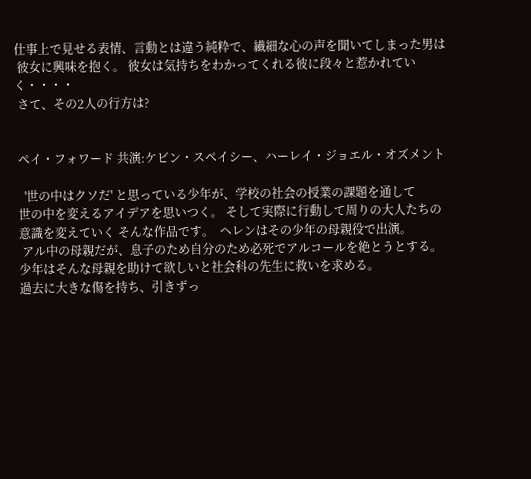仕事上で見せる表情、言動とは違う純粋で、繊細な心の声を聞いてしまった男は
 彼女に興味を抱く。 彼女は気持ちをわかってくれる彼に段々と惹かれていく・・・・
 さて、その2人の行方は?


 ペイ・フォワード 共演:ケビン・スペイシー、ハーレイ・ジョエル・オズメント

   '世の中はクソだ' と思っている少年が、学校の社会の授業の課題を通して
 世の中を変えるアイデアを思いつく。 そして実際に行動して周りの大人たちの
 意識を変えていく そんな作品です。  ヘレンはその少年の母親役で出演。
  アル中の母親だが、息子のため自分のため必死でアルコールを絶とうとする。
 少年はそんな母親を助けて欲しいと社会科の先生に救いを求める。
 過去に大きな傷を持ち、引きずっ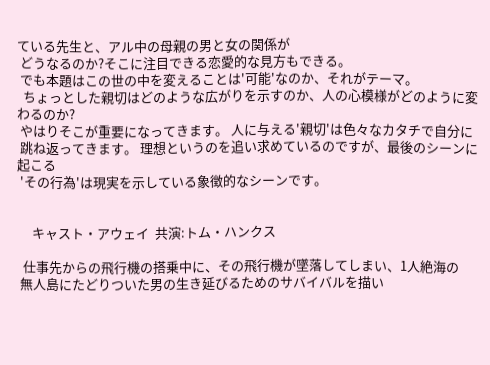ている先生と、アル中の母親の男と女の関係が
 どうなるのか?そこに注目できる恋愛的な見方もできる。
 でも本題はこの世の中を変えることは'可能'なのか、それがテーマ。
  ちょっとした親切はどのような広がりを示すのか、人の心模様がどのように変わるのか?
 やはりそこが重要になってきます。 人に与える'親切'は色々なカタチで自分に
 跳ね返ってきます。 理想というのを追い求めているのですが、最後のシーンに起こる
 'その行為'は現実を示している象徴的なシーンです。


     キャスト・アウェイ  共演:トム・ハンクス

  仕事先からの飛行機の搭乗中に、その飛行機が墜落してしまい、1人絶海の
 無人島にたどりついた男の生き延びるためのサバイバルを描い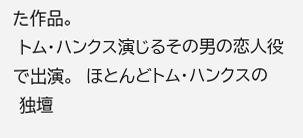た作品。
 トム・ハンクス演じるその男の恋人役で出演。  ほとんどトム・ハンクスの
 独壇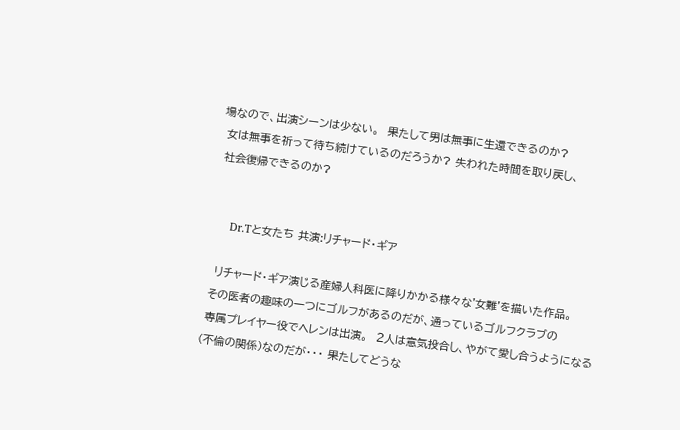場なので、出演シーンは少ない。  果たして男は無事に生還できるのか?
 女は無事を祈って待ち続けているのだろうか? 失われた時間を取り戻し、
 社会復帰できるのか?


      Dr.Tと女たち 共演:リチャード・ギア

  リチャード・ギア演じる産婦人科医に降りかかる様々な'女難'を描いた作品。
 その医者の趣味の一つにゴルフがあるのだが、通っているゴルフクラブの
 専属プレイヤー役でヘレンは出演。  2人は意気投合し、やがて愛し合うようになる
(不倫の関係)なのだが・・・ 果たしてどうな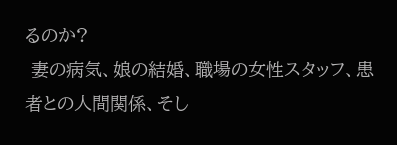るのか?
 妻の病気、娘の結婚、職場の女性スタッフ、患者との人間関係、そし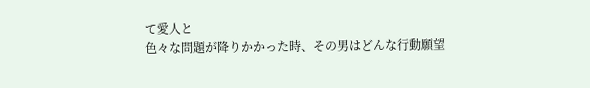て愛人と
色々な問題が降りかかった時、その男はどんな行動願望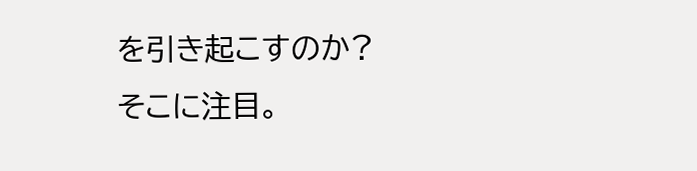を引き起こすのか?
そこに注目。